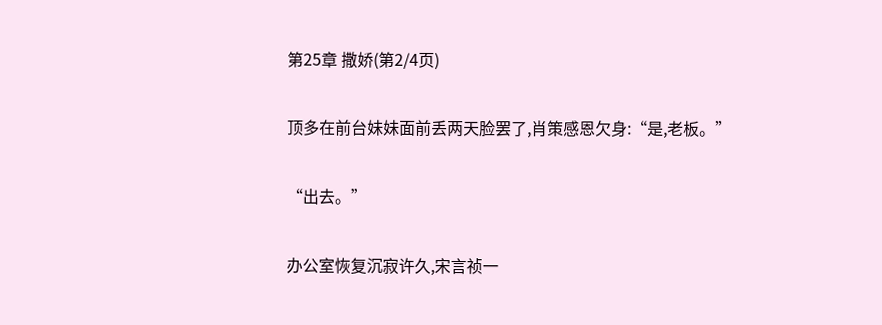第25章 撒娇(第2/4页)

顶多在前台妹妹面前丢两天脸罢了,肖策感恩欠身:“是,老板。”

“出去。”

办公室恢复沉寂许久,宋言祯一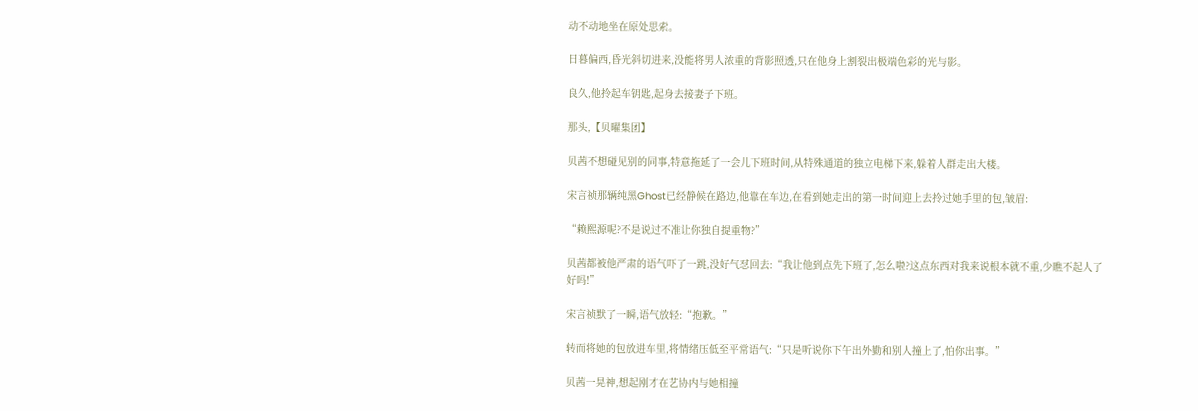动不动地坐在原处思索。

日暮偏西,昏光斜切进来,没能将男人浓重的背影照透,只在他身上割裂出极端色彩的光与影。

良久,他拎起车钥匙,起身去接妻子下班。

那头,【贝曜集团】

贝茜不想碰见别的同事,特意拖延了一会儿下班时间,从特殊通道的独立电梯下来,躲着人群走出大楼。

宋言祯那辆纯黑Ghost已经静候在路边,他靠在车边,在看到她走出的第一时间迎上去拎过她手里的包,皱眉:

“赖熙源呢?不是说过不准让你独自提重物?”

贝茜都被他严肃的语气吓了一跳,没好气怼回去:“我让他到点先下班了,怎么啦?这点东西对我来说根本就不重,少瞧不起人了好吗!”

宋言祯默了一瞬,语气放轻:“抱歉。”

转而将她的包放进车里,将情绪压低至平常语气:“只是听说你下午出外勤和别人撞上了,怕你出事。”

贝茜一晃神,想起刚才在艺协内与她相撞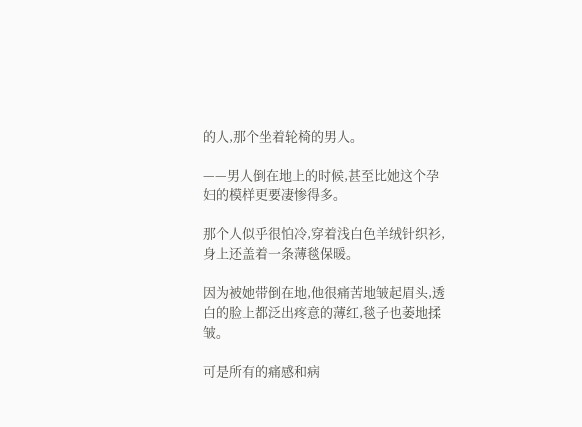的人,那个坐着轮椅的男人。

——男人倒在地上的时候,甚至比她这个孕妇的模样更要凄惨得多。

那个人似乎很怕冷,穿着浅白色羊绒针织衫,身上还盖着一条薄毯保暖。

因为被她带倒在地,他很痛苦地皱起眉头,透白的脸上都泛出疼意的薄红,毯子也萎地揉皱。

可是所有的痛感和病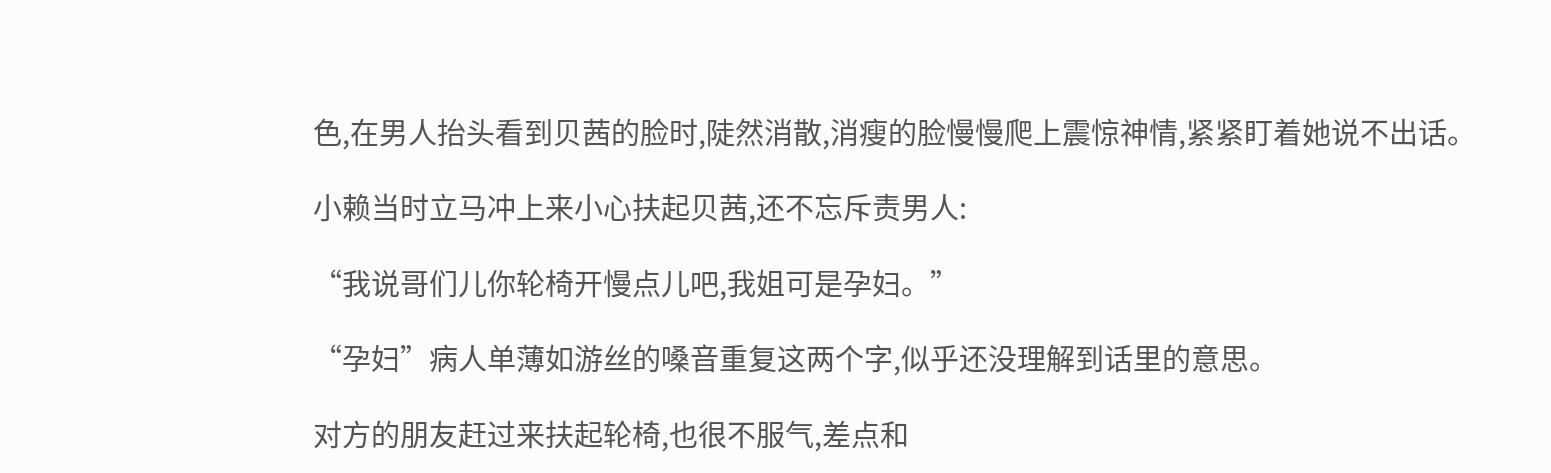色,在男人抬头看到贝茜的脸时,陡然消散,消瘦的脸慢慢爬上震惊神情,紧紧盯着她说不出话。

小赖当时立马冲上来小心扶起贝茜,还不忘斥责男人:

“我说哥们儿你轮椅开慢点儿吧,我姐可是孕妇。”

“孕妇”病人单薄如游丝的嗓音重复这两个字,似乎还没理解到话里的意思。

对方的朋友赶过来扶起轮椅,也很不服气,差点和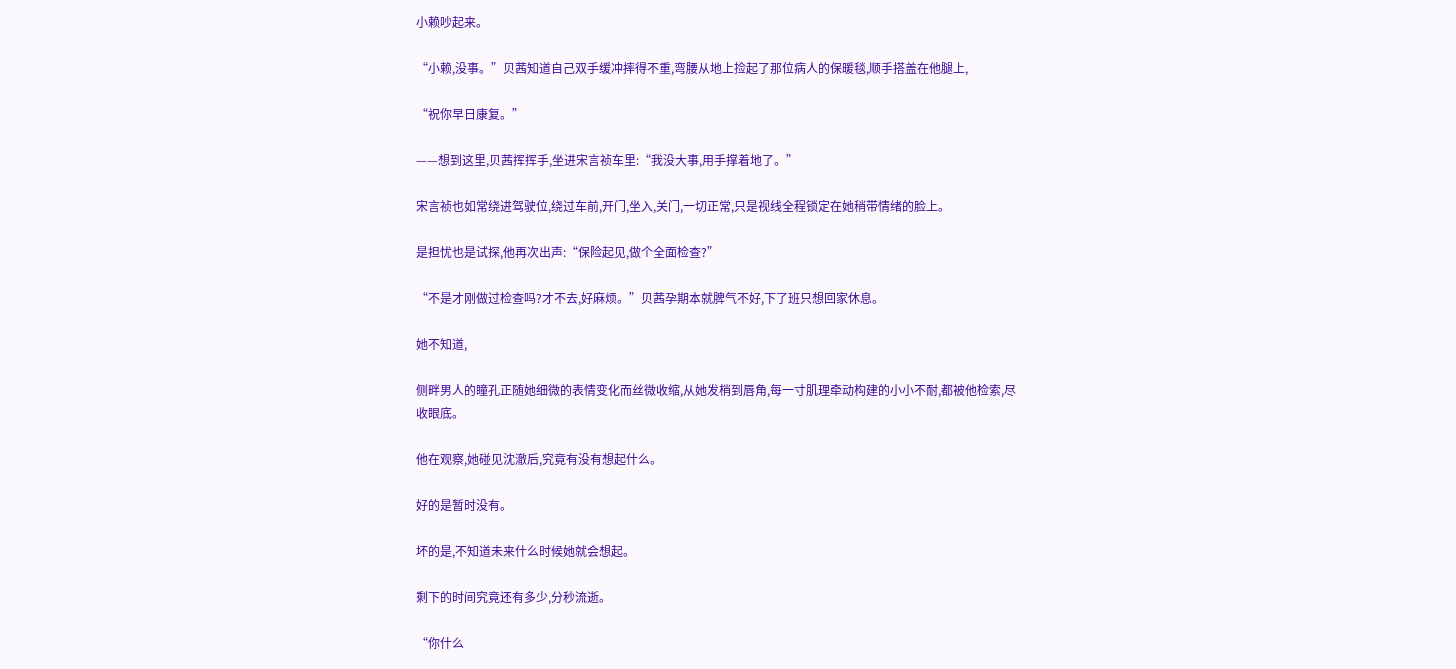小赖吵起来。

“小赖,没事。”贝茜知道自己双手缓冲摔得不重,弯腰从地上捡起了那位病人的保暖毯,顺手搭盖在他腿上,

“祝你早日康复。”

——想到这里,贝茜挥挥手,坐进宋言祯车里:“我没大事,用手撑着地了。”

宋言祯也如常绕进驾驶位,绕过车前,开门,坐入,关门,一切正常,只是视线全程锁定在她稍带情绪的脸上。

是担忧也是试探,他再次出声:“保险起见,做个全面检查?”

“不是才刚做过检查吗?才不去,好麻烦。”贝茜孕期本就脾气不好,下了班只想回家休息。

她不知道,

侧畔男人的瞳孔正随她细微的表情变化而丝微收缩,从她发梢到唇角,每一寸肌理牵动构建的小小不耐,都被他检索,尽收眼底。

他在观察,她碰见沈澈后,究竟有没有想起什么。

好的是暂时没有。

坏的是,不知道未来什么时候她就会想起。

剩下的时间究竟还有多少,分秒流逝。

“你什么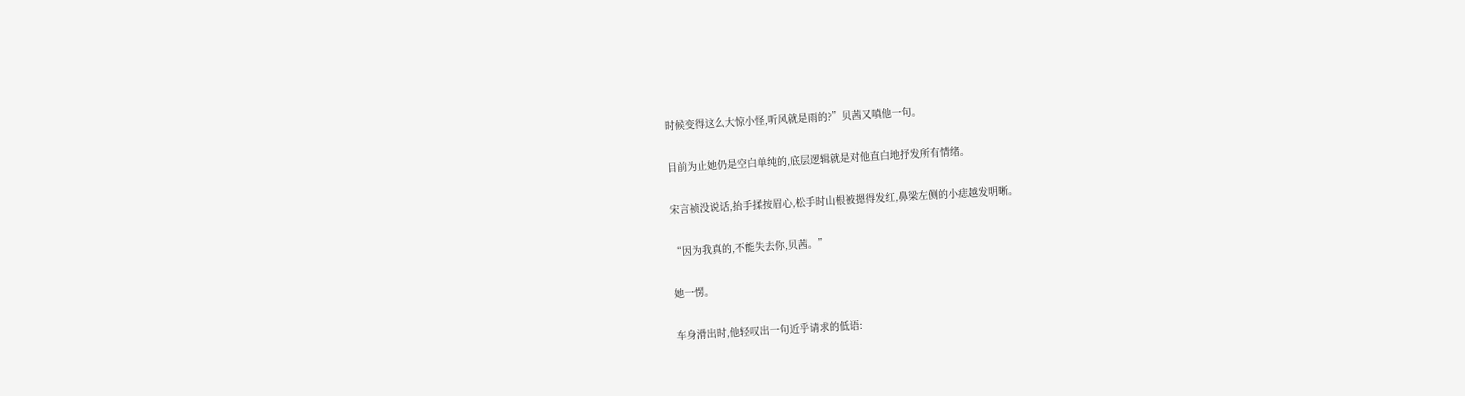时候变得这么大惊小怪,听风就是雨的?”贝茜又嗔他一句。

目前为止她仍是空白单纯的,底层逻辑就是对他直白地抒发所有情绪。

宋言祯没说话,抬手揉按眉心,松手时山根被摁得发红,鼻梁左侧的小痣越发明晰。

“因为我真的,不能失去你,贝茜。”

她一愣。

车身滑出时,他轻叹出一句近乎请求的低语: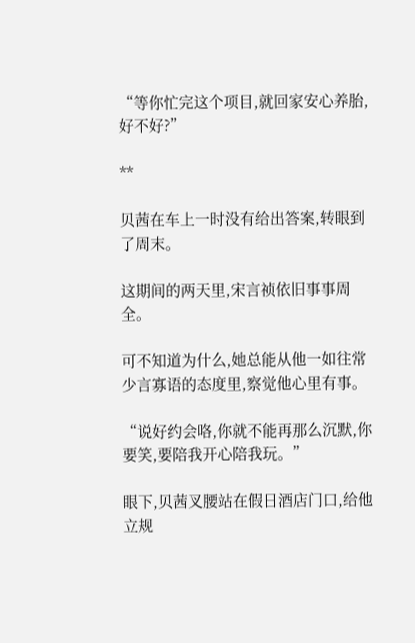“等你忙完这个项目,就回家安心养胎,好不好?”

**

贝茜在车上一时没有给出答案,转眼到了周末。

这期间的两天里,宋言祯依旧事事周全。

可不知道为什么,她总能从他一如往常少言寡语的态度里,察觉他心里有事。

“说好约会咯,你就不能再那么沉默,你要笑,要陪我开心陪我玩。”

眼下,贝茜叉腰站在假日酒店门口,给他立规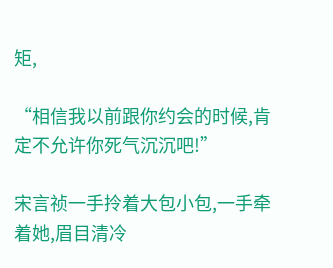矩,

“相信我以前跟你约会的时候,肯定不允许你死气沉沉吧!”

宋言祯一手拎着大包小包,一手牵着她,眉目清冷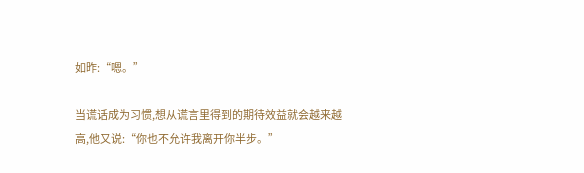如昨:“嗯。”

当谎话成为习惯,想从谎言里得到的期待效益就会越来越高,他又说:“你也不允许我离开你半步。”